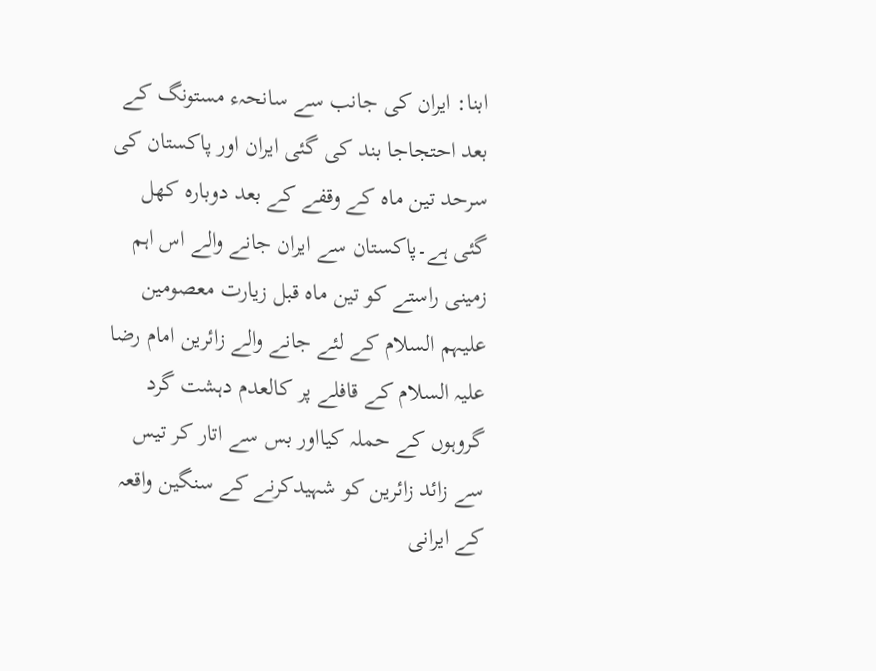ابنا: ایران کی جانب سے سانحہء مستونگ کے بعد احتجاجا بند کی گئی ایران اور پاکستان کی سرحد تین ماہ کے وقفے کے بعد دوبارہ کھل گئی ہے۔پاکستان سے ایران جانے والے اس اہم زمینی راستے کو تین ماہ قبل زیارت معصومین علیہم السلام کے لئے جانے والے زائرین امام رضا علیہ السلام کے قافلے پر کالعدم دہشت گرد گروہوں کے حملہ کیااور بس سے اتار کر تیس سے زائد زائرین کو شہیدکرنے کے سنگین واقعہ کے ایرانی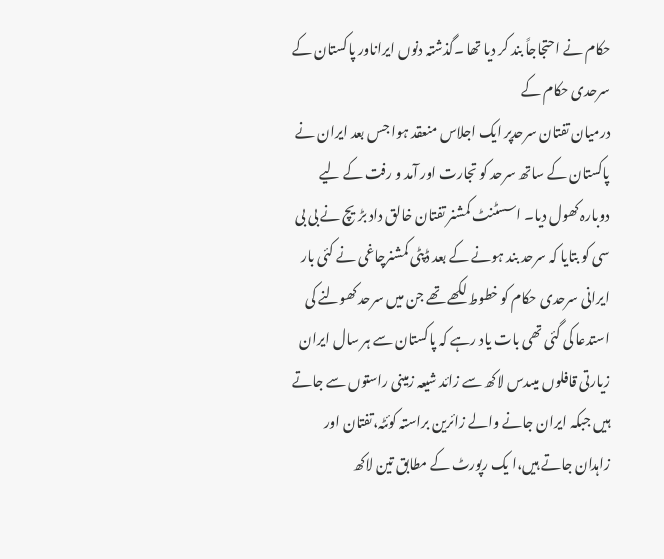حکام نے احتجاجاً بند کر دیا تھا ۔گذشتہ دنوں ایراناور پاکستان کے سرحدی حکام کے
درمیان تفتان سرحدپر ایک اجلاس منعقد ہوا جس بعد ایران نے پاکستان کے ساتھ سرحد کو تجارت اور آمد و رفت کے لیے دوبارہ کھول دیا۔ اسسٹنٹ کمشنر تفتان خالق داد بڑیچ نے بی بی سی کو بتایا کہ سرحد بند ہونے کے بعد ڈپٹی کمشنرچاغی نے کئی بار ایرانی سرحدی حکام کو خطوط لکھے تھے جن میں سرحد کھولنے کی استدعا کی گئی تھی بات یاد رہے کہ پاکستان سے ہر سال ایران زیارتی قافلوں میںدس لاکھ سے زائد شیعہ زمینی راستوں سے جاتے ہیں جبکہ ایران جانے والے زائرین براستہ کوئٹہ،تفتان اور زاہدان جاتے ہیں،ا یک رپورٹ کے مطابق تین لاکھ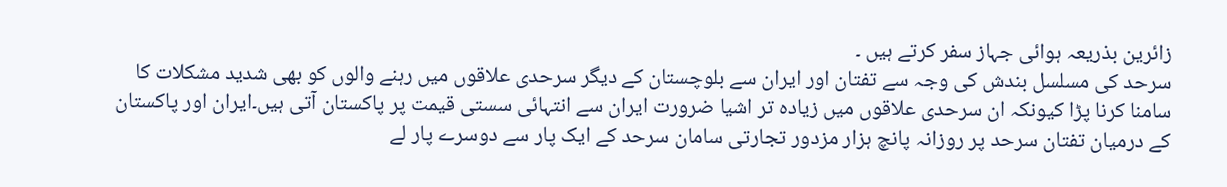زائرین بذریعہ ہوائی جہاز سفر کرتے ہیں ۔
سرحد کی مسلسل بندش کی وجہ سے تفتان اور ایران سے بلوچستان کے دیگر سرحدی علاقوں میں رہنے والوں کو بھی شدید مشکلات کا سامنا کرنا پڑا کیونکہ ان سرحدی علاقوں میں زیادہ تر اشیا ضرورت ایران سے انتہائی سستی قیمت پر پاکستان آتی ہیں۔ایران اور پاکستان کے درمیان تفتان سرحد پر روزانہ پانچ ہزار مزدور تجارتی سامان سرحد کے ایک پار سے دوسرے پار لے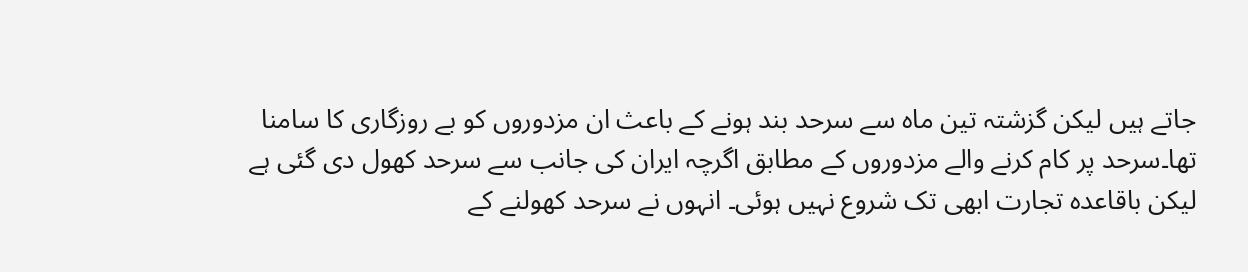جاتے ہیں لیکن گزشتہ تین ماہ سے سرحد بند ہونے کے باعث ان مزدوروں کو بے روزگاری کا سامنا تھا۔سرحد پر کام کرنے والے مزدوروں کے مطابق اگرچہ ایران کی جانب سے سرحد کھول دی گئی ہے لیکن باقاعدہ تجارت ابھی تک شروع نہیں ہوئی۔ انہوں نے سرحد کھولنے کے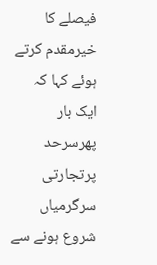فیصلے کا خیرمقدم کرتے ہوئے کہا کہ ایک بار پھرسرحد پرتجارتی سرگرمیاں شروع ہونے سے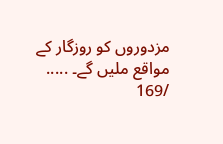مزدوروں کو روزگار کے مواقع ملیں گے۔ .....
/169